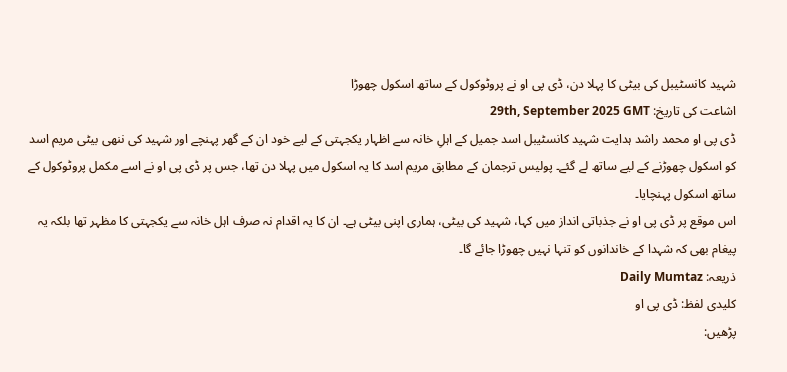شہید کانسٹیبل کی بیٹی کا پہلا دن، ڈی پی او نے پروٹوکول کے ساتھ اسکول چھوڑا
اشاعت کی تاریخ: 29th, September 2025 GMT
ڈی پی او محمد راشد ہدایت شہید کانسٹیبل اسد جمیل کے اہلِ خانہ سے اظہار یکجہتی کے لیے خود ان کے گھر پہنچے اور شہید کی ننھی بیٹی مریم اسد کو اسکول چھوڑنے کے لیے ساتھ لے گئے۔ پولیس ترجمان کے مطابق مریم اسد کا یہ اسکول میں پہلا دن تھا، جس پر ڈی پی او نے اسے مکمل پروٹوکول کے ساتھ اسکول پہنچایا۔
اس موقع پر ڈی پی او نے جذباتی انداز میں کہا، شہید کی بیٹی، ہماری اپنی بیٹی ہے۔ ان کا یہ اقدام نہ صرف اہل خانہ سے یکجہتی کا مظہر تھا بلکہ یہ پیغام بھی کہ شہدا کے خاندانوں کو تنہا نہیں چھوڑا جائے گا۔
ذریعہ: Daily Mumtaz
کلیدی لفظ: ڈی پی او
پڑھیں: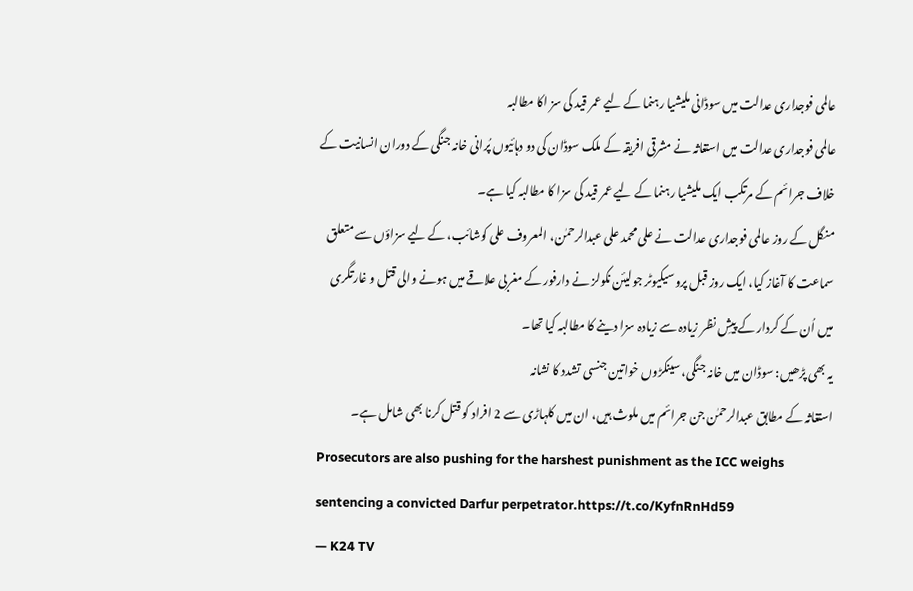عالمی فوجداری عدالت میں سوڈانی ملیشیا رہنما کے لیے عمر قید کی سز اکا مطالبہ
عالمی فوجداری عدالت میں استغاثہ نے مشرقی افریقہ کے ملک سوڈان کی دو دہائیوں پُرانی خانہ جنگی کے دوران انسانیت کے خلاف جرائم کے مرتکب ایک ملیشیا رہنما کے لیے عمر قید کی سزا کا مطالبہ کیا ہے۔
منگل کے روز عالمی فوجداری عدالت نے علی محمد علی عبدالرحمٰن، المعروف علی کوشائب، کے لیے سزاؤں سے متعلق سماعت کا آغاز کیا، ایک روز قبل پروسیکیوٹر جولیئن نکولز نے دارفور کے مغربی علاقے میں ہونے والی قتل و غارتگری میں اُن کے کردار کے پیشِ نظر زیادہ سے زیادہ سزا دینے کا مطالبہ کیا تھا۔
یہ بھی پڑھیں: سوڈان میں خانہ جنگی، سینکڑوں خواتین جنسی تشدد کا نشانہ
استغاثہ کے مطابق عبدالرحمٰن جن جرائم میں ملوث ہیں، ان میں کلہاڑی سے 2 افراد کو قتل کرنا بھی شامل ہے۔
Prosecutors are also pushing for the harshest punishment as the ICC weighs sentencing a convicted Darfur perpetrator.https://t.co/KyfnRnHd59
— K24 TV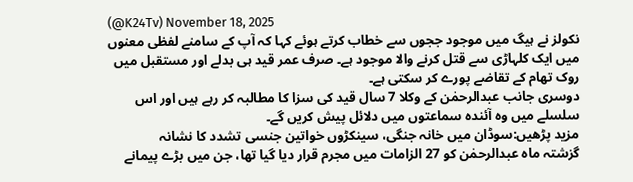(@K24Tv) November 18, 2025
نکولز نے ہیگ میں موجود ججوں سے خطاب کرتے ہوئے کہا کہ آپ کے سامنے لفظی معنوں میں ایک کلہاڑی سے قتل کرنے والا موجود ہے۔ صرف عمر قید ہی بدلے اور مستقبل میں روک تھام کے تقاضے پورے کر سکتی ہے۔
دوسری جانب عبدالرحمٰن کے وکلا 7 سال قید کی سزا کا مطالبہ کر رہے ہیں اور اس سلسلے میں وہ آئندہ سماعتوں میں دلائل پیش کریں گے۔
مزید پڑھیں:سوڈان میں خانہ جنگی، سینکڑوں خواتین جنسی تشدد کا نشانہ
گزشتہ ماہ عبدالرحمٰن کو 27 الزامات میں مجرم قرار دیا گیا تھا، جن میں بڑے پیمانے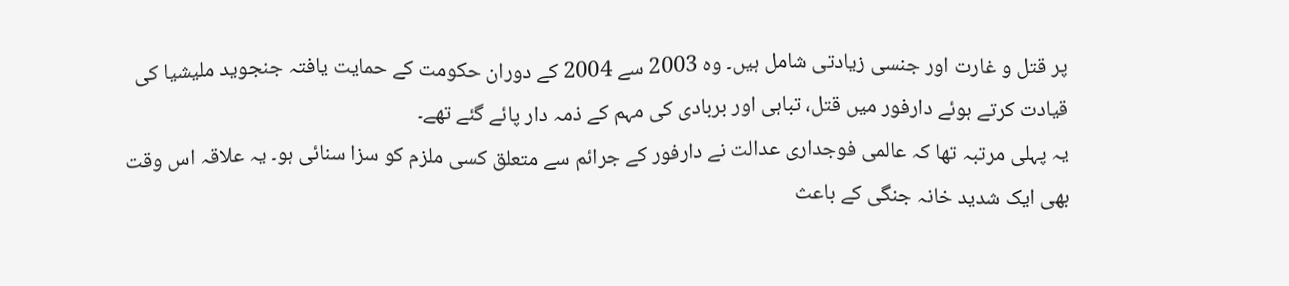پر قتل و غارت اور جنسی زیادتی شامل ہیں۔ وہ 2003 سے 2004 کے دوران حکومت کے حمایت یافتہ جنجوید ملیشیا کی قیادت کرتے ہوئے دارفور میں قتل، تباہی اور بربادی کی مہم کے ذمہ دار پائے گئے تھے۔
یہ پہلی مرتبہ تھا کہ عالمی فوجداری عدالت نے دارفور کے جرائم سے متعلق کسی ملزم کو سزا سنائی ہو۔ یہ علاقہ اس وقت بھی ایک شدید خانہ جنگی کے باعث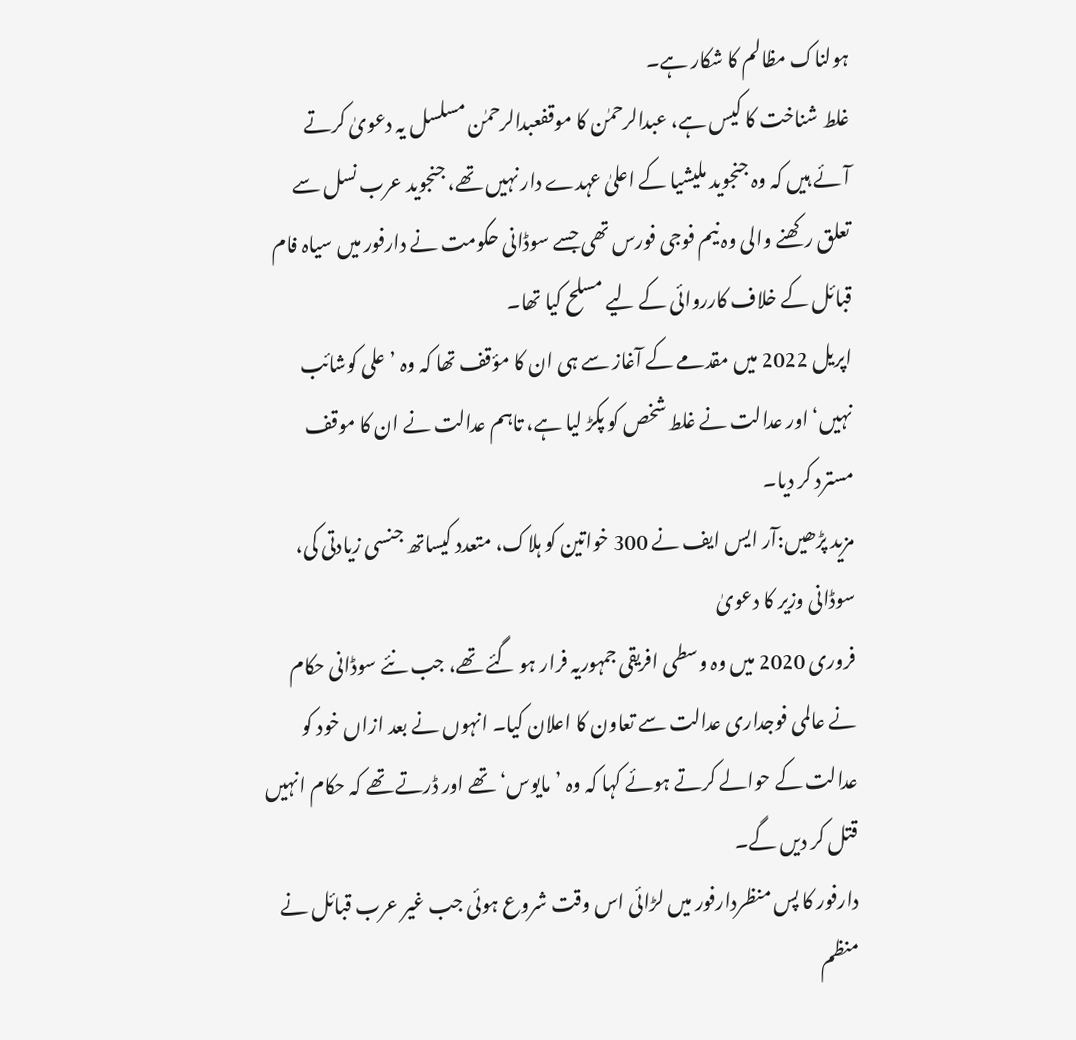ہولناک مظالم کا شکار ہے۔
غلط شناخت کا کیس ہے، عبدالرحمٰن کا موقفعبدالرحمٰن مسلسل یہ دعویٰ کرتے آئے ہیں کہ وہ جنجوید ملیشیا کے اعلیٰ عہدے دار نہیں تھے، جنجوید عرب نسل سے تعلق رکھنے والی وہ نیم فوجی فورس تھی جسے سوڈانی حکومت نے دارفور میں سیاہ فام قبائل کے خلاف کارروائی کے لیے مسلح کیا تھا۔
اپریل 2022 میں مقدمے کے آغاز سے ہی ان کا مؤقف تھا کہ وہ ’علی کوشائب نہیں‘ اور عدالت نے غلط شخص کو پکڑ لیا ہے، تاہم عدالت نے ان کا موقف مسترد کر دیا۔
مزید پڑھیں:آر ایس ایف نے 300 خواتین کو ہلاک، متعدد کیساتھ جنسی زیادتی کی، سوڈانی وزیر کا دعویٰ
فروری 2020 میں وہ وسطی افریقی جمہوریہ فرار ہو گئے تھے، جب نئے سوڈانی حکام نے عالمی فوجداری عدالت سے تعاون کا اعلان کیا۔ انہوں نے بعد ازاں خود کو عدالت کے حوالے کرتے ہوئے کہا کہ وہ ’مایوس‘ تھے اور ڈرتے تھے کہ حکام انہیں قتل کر دیں گے۔
دارفور کا پس منظردارفور میں لڑائی اس وقت شروع ہوئی جب غیر عرب قبائل نے منظم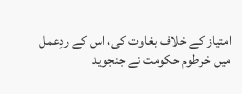امتیاز کے خلاف بغاوت کی، اس کے ردِعمل میں خرطوم حکومت نے جنجوید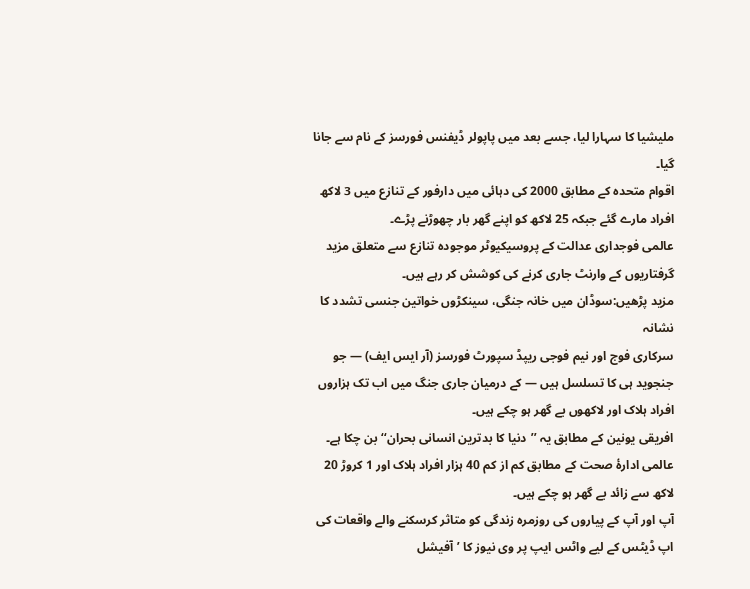ملیشیا کا سہارا لیا، جسے بعد میں پاپولر ڈیفنس فورسز کے نام سے جانا گیا۔
اقوام متحدہ کے مطابق 2000 کی دہائی میں دارفور کے تنازع میں 3 لاکھ افراد مارے گئے جبکہ 25 لاکھ کو اپنے گھر بار چھوڑنے پڑے۔
عالمی فوجداری عدالت کے پروسیکیوٹر موجودہ تنازع سے متعلق مزید گرفتاریوں کے وارنٹ جاری کرنے کی کوشش کر رہے ہیں۔
مزید پڑھیں:سوڈان میں خانہ جنگی، سینکڑوں خواتین جنسی تشدد کا نشانہ
سرکاری فوج اور نیم فوجی ریپڈ سپورٹ فورسز (آر ایس ایف) — جو جنجوید ہی کا تسلسل ہیں — کے درمیان جاری جنگ میں اب تک ہزاروں افراد ہلاک اور لاکھوں بے گھر ہو چکے ہیں۔
افریقی یونین کے مطابق یہ ’’دنیا کا بدترین انسانی بحران‘‘ بن چکا ہے۔
عالمی ادارۂ صحت کے مطابق کم از کم 40 ہزار افراد ہلاک اور 1 کروڑ 20 لاکھ سے زائد بے گھر ہو چکے ہیں۔
آپ اور آپ کے پیاروں کی روزمرہ زندگی کو متاثر کرسکنے والے واقعات کی اپ ڈیٹس کے لیے واٹس ایپ پر وی نیوز کا ’آفیشل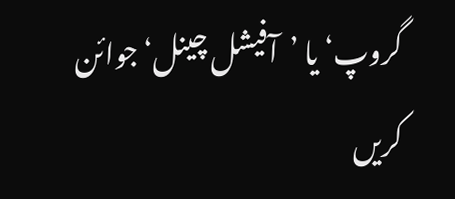گروپ‘ یا ’آفیشل چینل‘ جوائن کریں